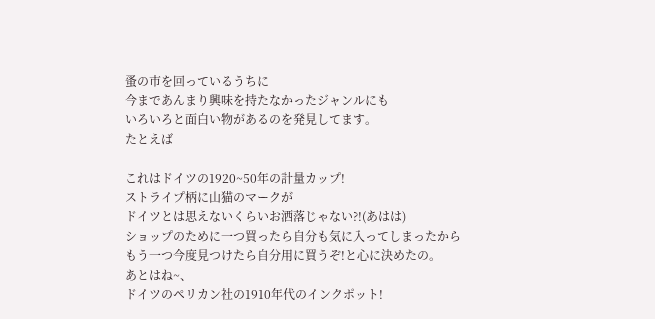蚤の市を回っているうちに
今まであんまり興味を持たなかったジャンルにも
いろいろと面白い物があるのを発見してます。
たとえば

これはドイツの1920~50年の計量カップ!
ストライプ柄に山猫のマークが
ドイツとは思えないくらいお洒落じゃない?!(あはは)
ショップのために一つ買ったら自分も気に入ってしまったから
もう一つ今度見つけたら自分用に買うぞ!と心に決めたの。
あとはね~、
ドイツのペリカン社の1910年代のインクポット!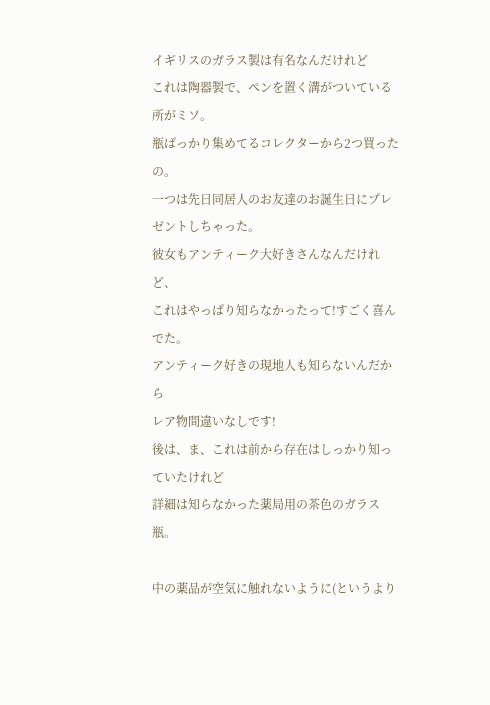イギリスのガラス製は有名なんだけれど
これは陶器製で、ペンを置く溝がついている所がミソ。
瓶ばっかり集めてるコレクターから2つ買ったの。
一つは先日同居人のお友達のお誕生日にプレゼントしちゃった。
彼女もアンティーク大好きさんなんだけれど、
これはやっぱり知らなかったって!すごく喜んでた。
アンティーク好きの現地人も知らないんだから
レア物間違いなしです!
後は、ま、これは前から存在はしっかり知っていたけれど
詳細は知らなかった薬局用の茶色のガラス瓶。

中の薬品が空気に触れないように(というより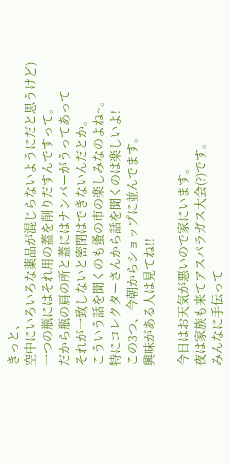きっと、
空中にいろいろな薬品が混じらないようにだと思うけど)
一つの瓶にはそれ用の蓋を削りだすんですって。
だから瓶の肩の所と蓋にはナンバーがうってあって
それが一致しないと密閉はできないんだとか。
こういう話を聞くのも蚤の市の楽しみなのよね~。
特にコレクターさんから話を聞くのは楽しいよ!
この3つ、今朝からショップに並んでます。
興味がある人は見てね!!

今日はお天気が悪いので家にいます。
夜は家族も来てアスパラガス大会(?)です。
みんなに手伝って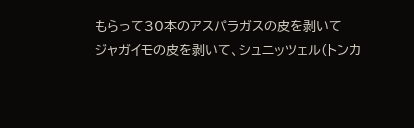もらって30本のアスパラガスの皮を剥いて
ジャガイモの皮を剥いて、シュニッツェル(トンカ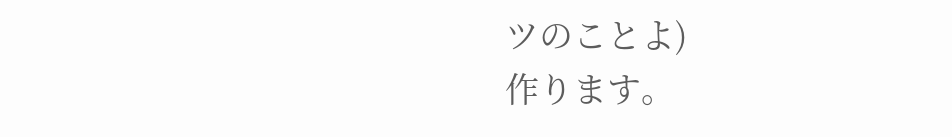ツのことよ)
作ります。